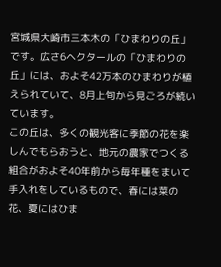宮城県大崎市三本木の「ひまわりの丘」です。広さ6ヘクタールの「ひまわりの丘」には、およそ42万本のひまわりが植えられていて、8月上旬から見ごろが続いています。
この丘は、多くの観光客に季節の花を楽しんでもらおうと、地元の農家でつくる組合がおよそ40年前から毎年種をまいて手入れをしているもので、春には菜の花、夏にはひま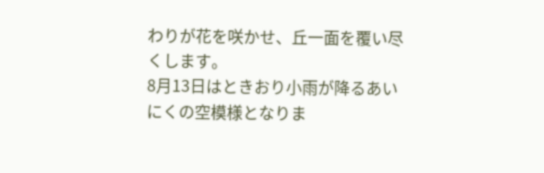わりが花を咲かせ、丘一面を覆い尽くします。
8月13日はときおり小雨が降るあいにくの空模様となりま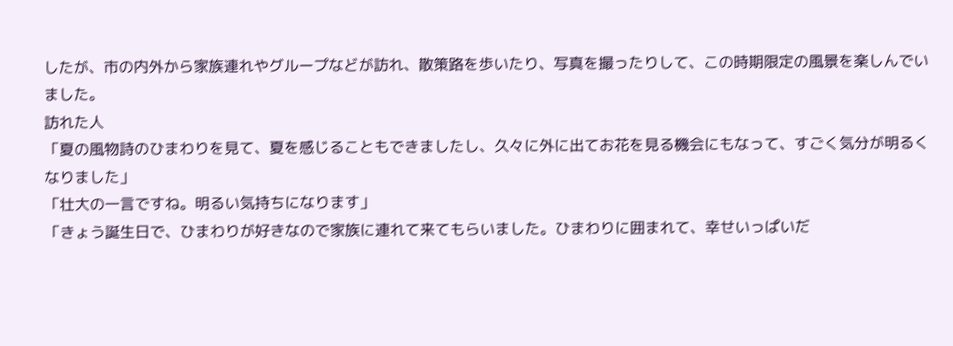したが、市の内外から家族連れやグループなどが訪れ、散策路を歩いたり、写真を撮ったりして、この時期限定の風景を楽しんでいました。
訪れた人
「夏の風物詩のひまわりを見て、夏を感じることもできましたし、久々に外に出てお花を見る機会にもなって、すごく気分が明るくなりました」
「壮大の一言ですね。明るい気持ちになります」
「きょう誕生日で、ひまわりが好きなので家族に連れて来てもらいました。ひまわりに囲まれて、幸せいっぱいだ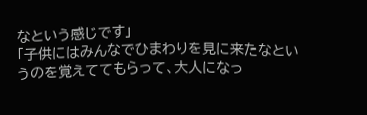なという感じです」
「子供にはみんなでひまわりを見に来たなというのを覚えててもらって、大人になっ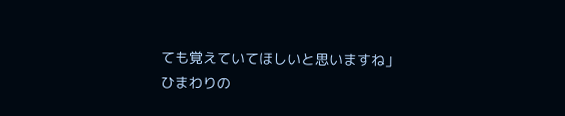ても覚えていてほしいと思いますね」
ひまわりの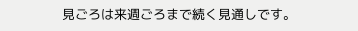見ごろは来週ごろまで続く見通しです。